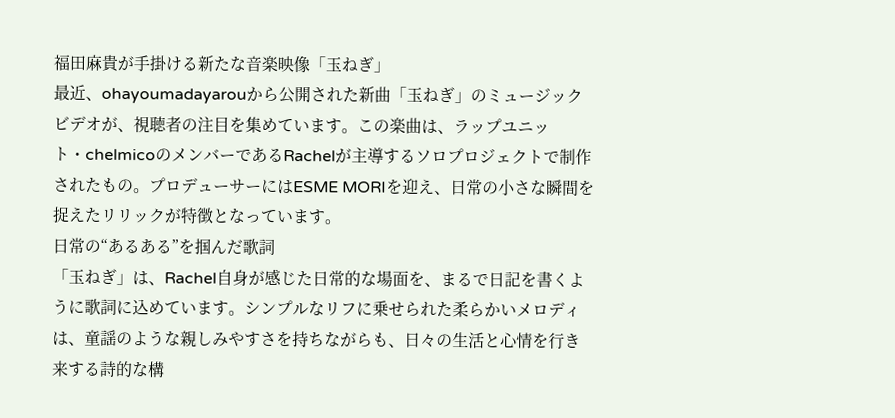福田麻貴が手掛ける新たな音楽映像「玉ねぎ」
最近、ohayoumadayarouから公開された新曲「玉ねぎ」のミュージックビデオが、視聴者の注目を集めています。この楽曲は、ラップユニット・chelmicoのメンバーであるRachelが主導するソロプロジェクトで制作されたもの。プロデューサーにはESME MORIを迎え、日常の小さな瞬間を捉えたリリックが特徴となっています。
日常の“あるある”を掴んだ歌詞
「玉ねぎ」は、Rachel自身が感じた日常的な場面を、まるで日記を書くように歌詞に込めています。シンプルなリフに乗せられた柔らかいメロディは、童謡のような親しみやすさを持ちながらも、日々の生活と心情を行き来する詩的な構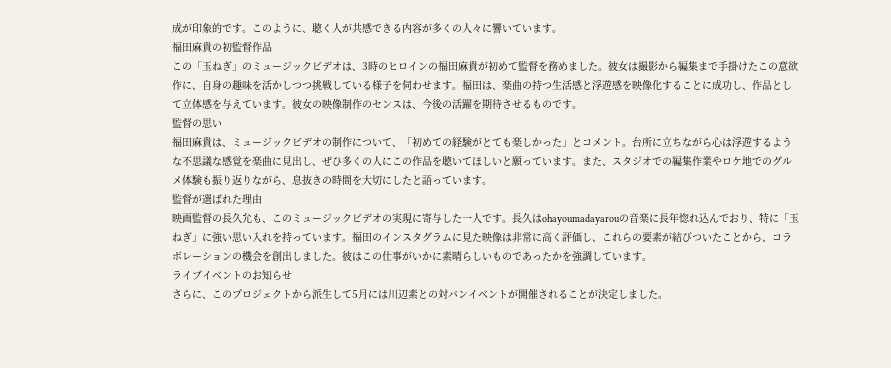成が印象的です。このように、聴く人が共感できる内容が多くの人々に響いています。
福田麻貴の初監督作品
この「玉ねぎ」のミュージックビデオは、3時のヒロインの福田麻貴が初めて監督を務めました。彼女は撮影から編集まで手掛けたこの意欲作に、自身の趣味を活かしつつ挑戦している様子を伺わせます。福田は、楽曲の持つ生活感と浮遊感を映像化することに成功し、作品として立体感を与えています。彼女の映像制作のセンスは、今後の活躍を期待させるものです。
監督の思い
福田麻貴は、ミュージックビデオの制作について、「初めての経験がとても楽しかった」とコメント。台所に立ちながら心は浮遊するような不思議な感覚を楽曲に見出し、ぜひ多くの人にこの作品を聴いてほしいと願っています。また、スタジオでの編集作業やロケ地でのグルメ体験も振り返りながら、息抜きの時間を大切にしたと語っています。
監督が選ばれた理由
映画監督の長久允も、このミュージックビデオの実現に寄与した一人です。長久はohayoumadayarouの音楽に長年惚れ込んでおり、特に「玉ねぎ」に強い思い入れを持っています。福田のインスタグラムに見た映像は非常に高く評価し、これらの要素が結びついたことから、コラボレーションの機会を創出しました。彼はこの仕事がいかに素晴らしいものであったかを強調しています。
ライブイベントのお知らせ
さらに、このプロジェクトから派生して5月には川辺素との対バンイベントが開催されることが決定しました。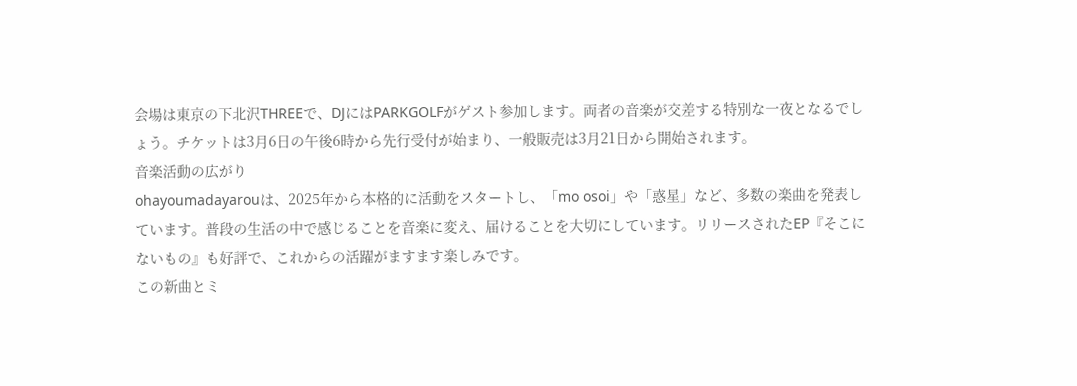会場は東京の下北沢THREEで、DJにはPARKGOLFがゲスト参加します。両者の音楽が交差する特別な一夜となるでしょう。チケットは3月6日の午後6時から先行受付が始まり、一般販売は3月21日から開始されます。
音楽活動の広がり
ohayoumadayarouは、2025年から本格的に活動をスタートし、「mo osoi」や「惑星」など、多数の楽曲を発表しています。普段の生活の中で感じることを音楽に変え、届けることを大切にしています。リリースされたEP『そこにないもの』も好評で、これからの活躍がますます楽しみです。
この新曲とミ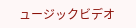ュージックビデオ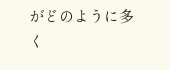がどのように多く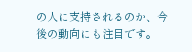の人に支持されるのか、今後の動向にも注目です。